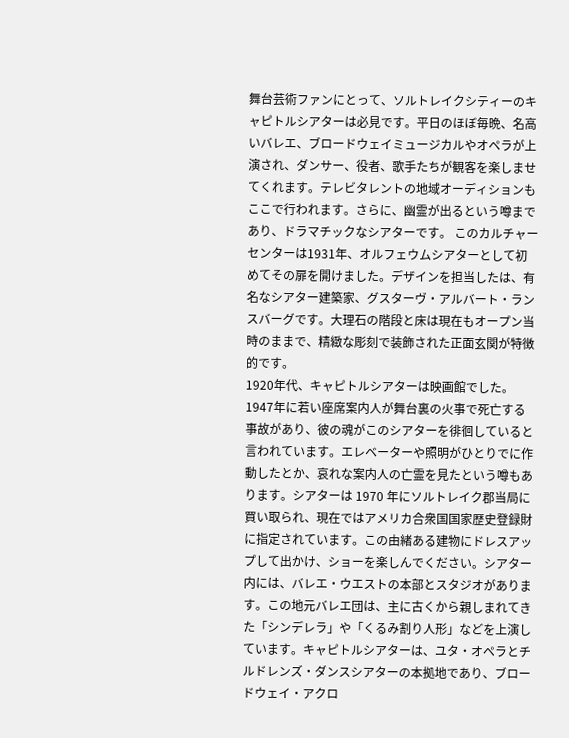舞台芸術ファンにとって、ソルトレイクシティーのキャピトルシアターは必見です。平日のほぼ毎晩、名高いバレエ、ブロードウェイミュージカルやオペラが上演され、ダンサー、役者、歌手たちが観客を楽しませてくれます。テレビタレントの地域オーディションもここで行われます。さらに、幽霊が出るという噂まであり、ドラマチックなシアターです。 このカルチャーセンターは1931年、オルフェウムシアターとして初めてその扉を開けました。デザインを担当したは、有名なシアター建築家、グスターヴ・アルバート・ランスバーグです。大理石の階段と床は現在もオープン当時のままで、精緻な彫刻で装飾された正面玄関が特徴的です。
1920年代、キャピトルシアターは映画館でした。1947年に若い座席案内人が舞台裏の火事で死亡する事故があり、彼の魂がこのシアターを徘徊していると言われています。エレベーターや照明がひとりでに作動したとか、哀れな案内人の亡霊を見たという噂もあります。シアターは 1970 年にソルトレイク郡当局に買い取られ、現在ではアメリカ合衆国国家歴史登録財に指定されています。この由緒ある建物にドレスアップして出かけ、ショーを楽しんでください。シアター内には、バレエ・ウエストの本部とスタジオがあります。この地元バレエ団は、主に古くから親しまれてきた「シンデレラ」や「くるみ割り人形」などを上演しています。キャピトルシアターは、ユタ・オペラとチルドレンズ・ダンスシアターの本拠地であり、ブロードウェイ・アクロ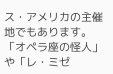ス・アメリカの主催地でもあります。「オペラ座の怪人」や「レ・ミゼ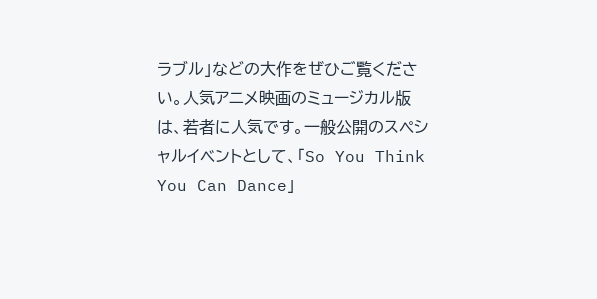ラブル」などの大作をぜひご覧ください。人気アニメ映画のミュージカル版は、若者に人気です。一般公開のスペシャルイベントとして、「So You Think You Can Dance」